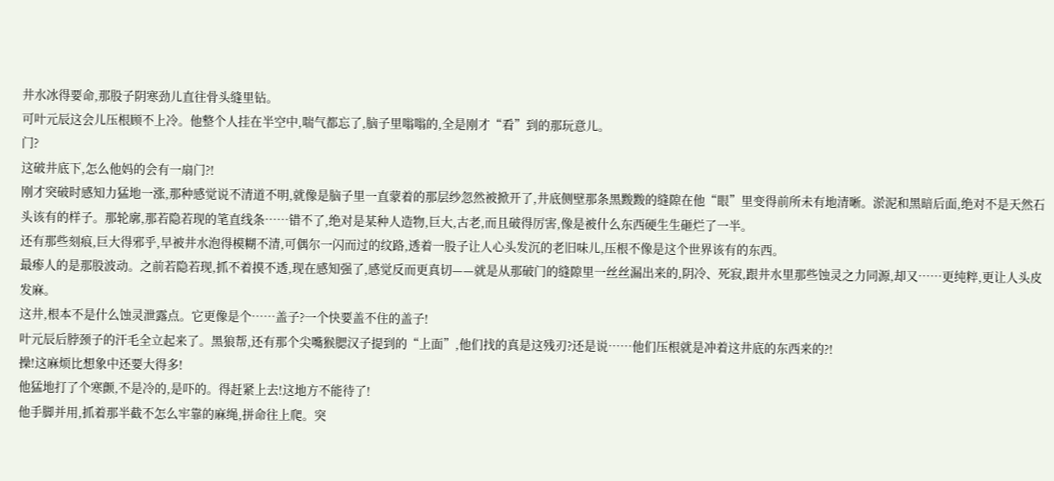井水冰得要命,那股子阴寒劲儿直往骨头缝里钻。
可叶元辰这会儿压根顾不上冷。他整个人挂在半空中,喘气都忘了,脑子里嗡嗡的,全是刚才“看”到的那玩意儿。
门?
这破井底下,怎么他妈的会有一扇门?!
刚才突破时感知力猛地一涨,那种感觉说不清道不明,就像是脑子里一直蒙着的那层纱忽然被掀开了,井底侧壁那条黑黢黢的缝隙在他“眼”里变得前所未有地清晰。淤泥和黑暗后面,绝对不是天然石头该有的样子。那轮廓,那若隐若现的笔直线条……错不了,绝对是某种人造物,巨大,古老,而且破得厉害,像是被什么东西硬生生砸烂了一半。
还有那些刻痕,巨大得邪乎,早被井水泡得模糊不清,可偶尔一闪而过的纹路,透着一股子让人心头发沉的老旧味儿,压根不像是这个世界该有的东西。
最瘆人的是那股波动。之前若隐若现,抓不着摸不透,现在感知强了,感觉反而更真切——就是从那破门的缝隙里一丝丝漏出来的,阴冷、死寂,跟井水里那些蚀灵之力同源,却又……更纯粹,更让人头皮发麻。
这井,根本不是什么蚀灵泄露点。它更像是个……盖子?一个快要盖不住的盖子!
叶元辰后脖颈子的汗毛全立起来了。黑狼帮,还有那个尖嘴猴腮汉子提到的“上面”,他们找的真是这残刃?还是说……他们压根就是冲着这井底的东西来的?!
操!这麻烦比想象中还要大得多!
他猛地打了个寒颤,不是冷的,是吓的。得赶紧上去!这地方不能待了!
他手脚并用,抓着那半截不怎么牢靠的麻绳,拼命往上爬。突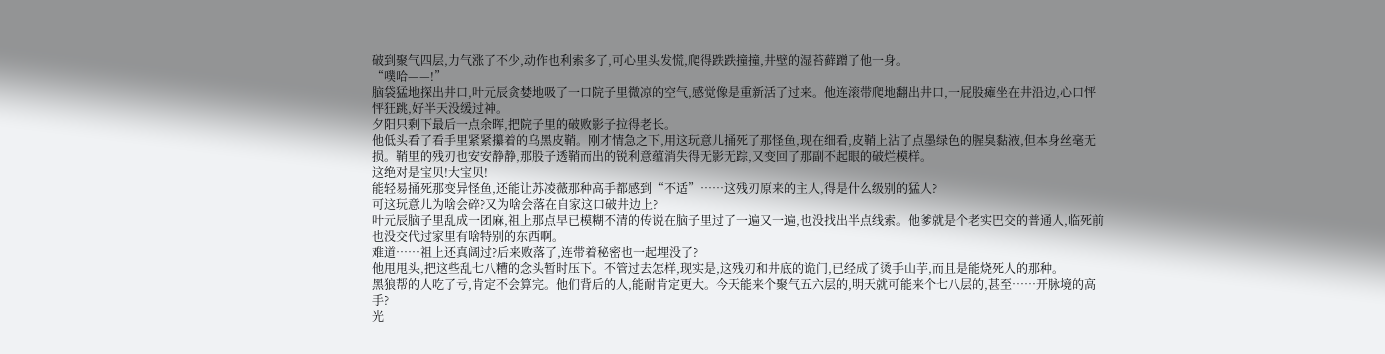破到聚气四层,力气涨了不少,动作也利索多了,可心里头发慌,爬得跌跌撞撞,井壁的湿苔藓蹭了他一身。
“噗哈——!”
脑袋猛地探出井口,叶元辰贪婪地吸了一口院子里微凉的空气,感觉像是重新活了过来。他连滚带爬地翻出井口,一屁股瘫坐在井沿边,心口怦怦狂跳,好半天没缓过神。
夕阳只剩下最后一点余晖,把院子里的破败影子拉得老长。
他低头看了看手里紧紧攥着的乌黑皮鞘。刚才情急之下,用这玩意儿捅死了那怪鱼,现在细看,皮鞘上沾了点墨绿色的腥臭黏液,但本身丝毫无损。鞘里的残刃也安安静静,那股子透鞘而出的锐利意蕴消失得无影无踪,又变回了那副不起眼的破烂模样。
这绝对是宝贝!大宝贝!
能轻易捅死那变异怪鱼,还能让苏凌薇那种高手都感到“不适”……这残刃原来的主人,得是什么级别的猛人?
可这玩意儿为啥会碎?又为啥会落在自家这口破井边上?
叶元辰脑子里乱成一团麻,祖上那点早已模糊不清的传说在脑子里过了一遍又一遍,也没找出半点线索。他爹就是个老实巴交的普通人,临死前也没交代过家里有啥特别的东西啊。
难道……祖上还真阔过?后来败落了,连带着秘密也一起埋没了?
他甩甩头,把这些乱七八糟的念头暂时压下。不管过去怎样,现实是,这残刃和井底的诡门,已经成了烫手山芋,而且是能烧死人的那种。
黑狼帮的人吃了亏,肯定不会算完。他们背后的人,能耐肯定更大。今天能来个聚气五六层的,明天就可能来个七八层的,甚至……开脉境的高手?
光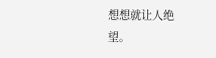想想就让人绝望。